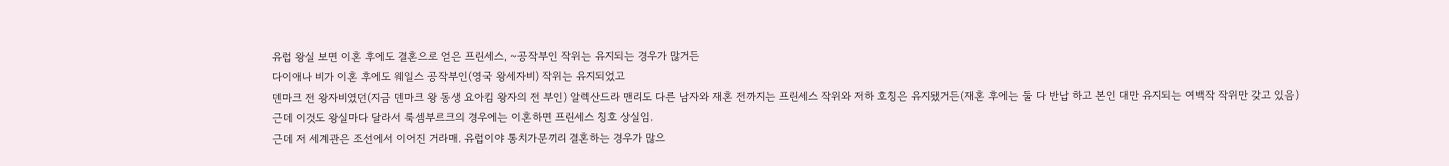유럽 왕실 보면 이혼 후에도 결혼으로 얻은 프린세스, ~공작부인 작위는 유지되는 경우가 많거든
다이애나 비가 이혼 후에도 웨일스 공작부인(영국 왕세자비) 작위는 유지되었고
덴마크 전 왕자비였던(지금 덴마크 왕 동생 요아킴 왕자의 전 부인) 알렉산드라 맨리도 다른 남자와 재혼 전까지는 프린세스 작위와 저하 호칭은 유지됐거든(재혼 후에는 둘 다 반납 하고 본인 대만 유지되는 여백작 작위만 갖고 있음)
근데 이것도 왕실마다 달라서 룩셈부르크의 경우에는 이혼하면 프린세스 칭호 상실임.
근데 저 세계관은 조선에서 이어진 거라매. 유럽이야 통치가문끼리 결혼하는 경우가 많으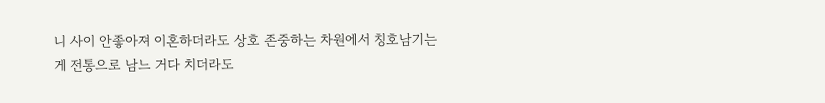니 사이 안좋아져 이혼하더라도 상호 존중하는 차원에서 칭호남기는 게 전통으로 남느 거다 치더라도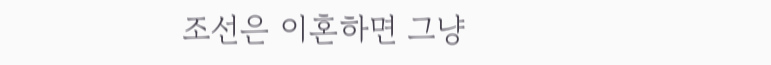조선은 이혼하면 그냥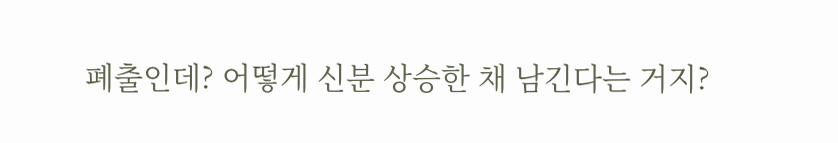폐출인데? 어떻게 신분 상승한 채 남긴다는 거지?